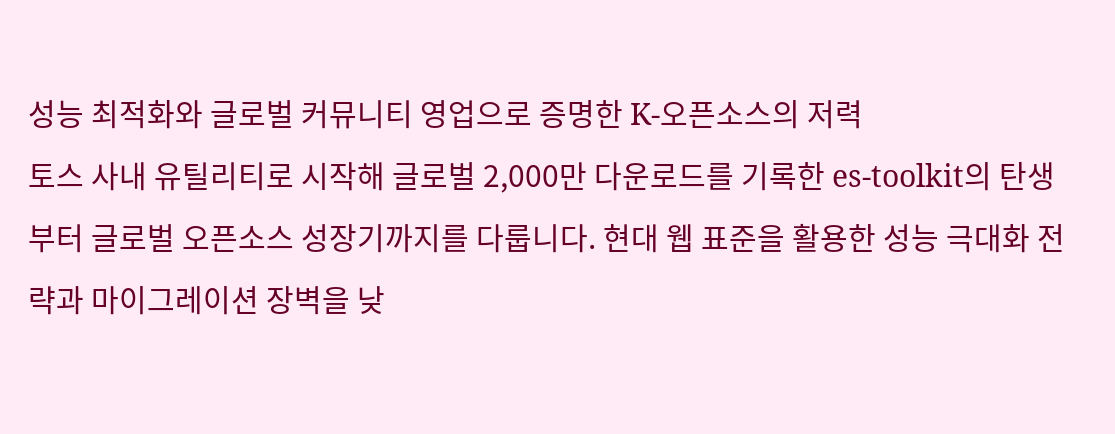성능 최적화와 글로벌 커뮤니티 영업으로 증명한 K-오픈소스의 저력
토스 사내 유틸리티로 시작해 글로벌 2,000만 다운로드를 기록한 es-toolkit의 탄생부터 글로벌 오픈소스 성장기까지를 다룹니다. 현대 웹 표준을 활용한 성능 극대화 전략과 마이그레이션 장벽을 낮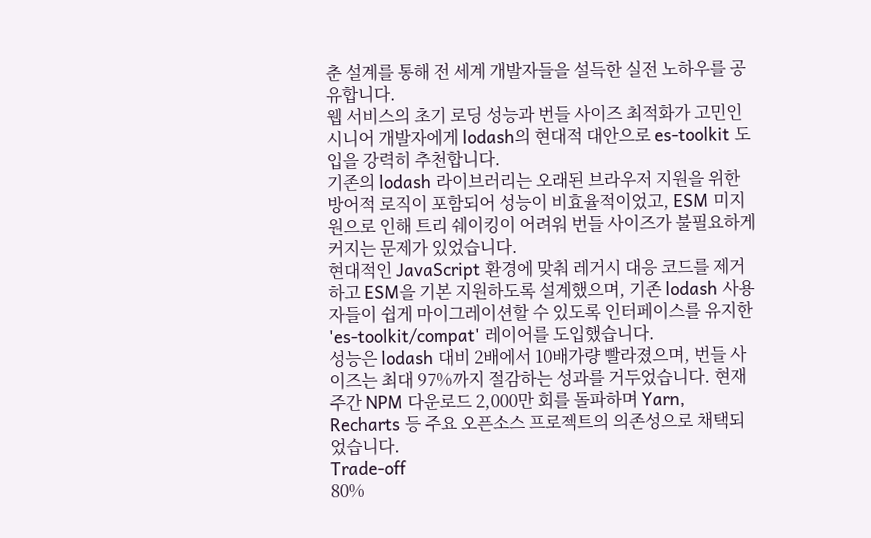춘 설계를 통해 전 세계 개발자들을 설득한 실전 노하우를 공유합니다.
웹 서비스의 초기 로딩 성능과 번들 사이즈 최적화가 고민인 시니어 개발자에게 lodash의 현대적 대안으로 es-toolkit 도입을 강력히 추천합니다.
기존의 lodash 라이브러리는 오래된 브라우저 지원을 위한 방어적 로직이 포함되어 성능이 비효율적이었고, ESM 미지원으로 인해 트리 쉐이킹이 어려워 번들 사이즈가 불필요하게 커지는 문제가 있었습니다.
현대적인 JavaScript 환경에 맞춰 레거시 대응 코드를 제거하고 ESM을 기본 지원하도록 설계했으며, 기존 lodash 사용자들이 쉽게 마이그레이션할 수 있도록 인터페이스를 유지한 'es-toolkit/compat' 레이어를 도입했습니다.
성능은 lodash 대비 2배에서 10배가량 빨라졌으며, 번들 사이즈는 최대 97%까지 절감하는 성과를 거두었습니다. 현재 주간 NPM 다운로드 2,000만 회를 돌파하며 Yarn, Recharts 등 주요 오픈소스 프로젝트의 의존성으로 채택되었습니다.
Trade-off
80%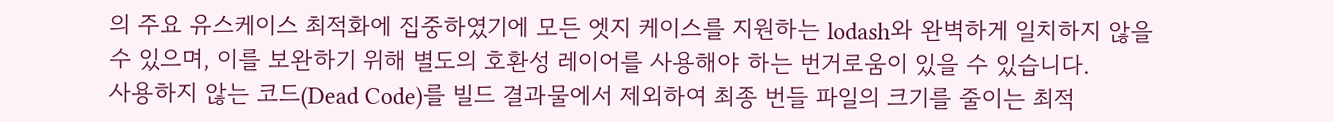의 주요 유스케이스 최적화에 집중하였기에 모든 엣지 케이스를 지원하는 lodash와 완벽하게 일치하지 않을 수 있으며, 이를 보완하기 위해 별도의 호환성 레이어를 사용해야 하는 번거로움이 있을 수 있습니다.
사용하지 않는 코드(Dead Code)를 빌드 결과물에서 제외하여 최종 번들 파일의 크기를 줄이는 최적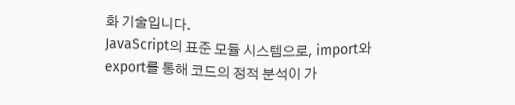화 기술입니다.
JavaScript의 표준 모듈 시스템으로, import와 export를 통해 코드의 정적 분석이 가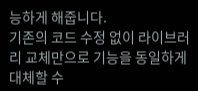능하게 해줍니다.
기존의 코드 수정 없이 라이브러리 교체만으로 기능을 동일하게 대체할 수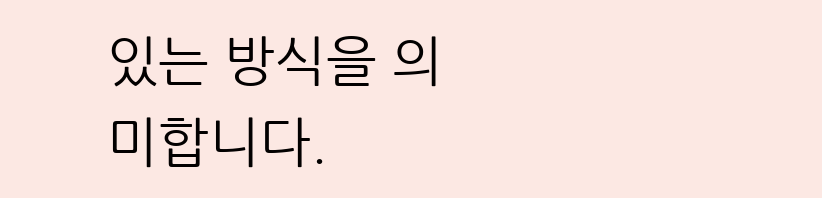있는 방식을 의미합니다.